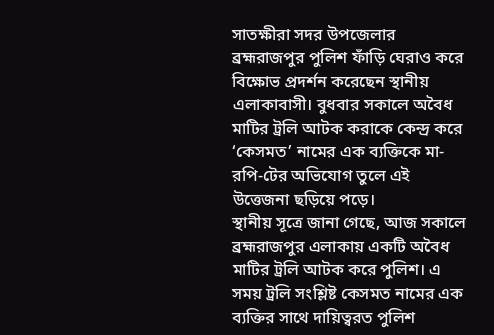সাতক্ষীরা সদর উপজেলার ব্রহ্মরাজপুর পুলিশ ফাঁড়ি ঘেরাও করে বিক্ষোভ প্রদর্শন করেছেন স্থানীয় এলাকাবাসী। বুধবার সকালে অবৈধ মাটির ট্রলি আটক করাকে কেন্দ্র করে ‘কেসমত’ নামের এক ব্যক্তিকে মা-রপি-টের অভিযোগ তুলে এই উত্তেজনা ছড়িয়ে পড়ে।
স্থানীয় সূত্রে জানা গেছে, আজ সকালে ব্রহ্মরাজপুর এলাকায় একটি অবৈধ মাটির ট্রলি আটক করে পুলিশ। এ সময় ট্রলি সংশ্লিষ্ট কেসমত নামের এক ব্যক্তির সাথে দায়িত্বরত পুলিশ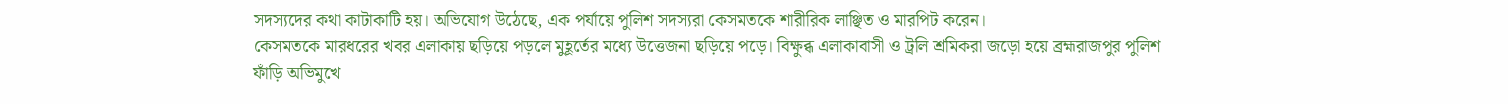সদস্যদের কথা কাটাকাটি হয়। অভিযোগ উঠেছে, এক পর্যায়ে পুলিশ সদস্যরা কেসমতকে শারীরিক লাঞ্ছিত ও মারপিট করেন।
কেসমতকে মারধরের খবর এলাকায় ছড়িয়ে পড়লে মুহূর্তের মধ্যে উত্তেজনা ছড়িয়ে পড়ে। বিক্ষুব্ধ এলাকাবাসী ও ট্রলি শ্রমিকরা জড়ো হয়ে ব্রহ্মরাজপুর পুলিশ ফাঁড়ি অভিমুখে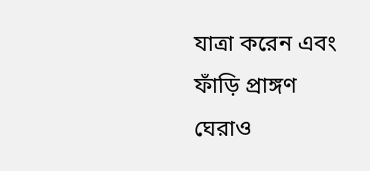যাত্রা করেন এবং ফাঁড়ি প্রাঙ্গণ ঘেরাও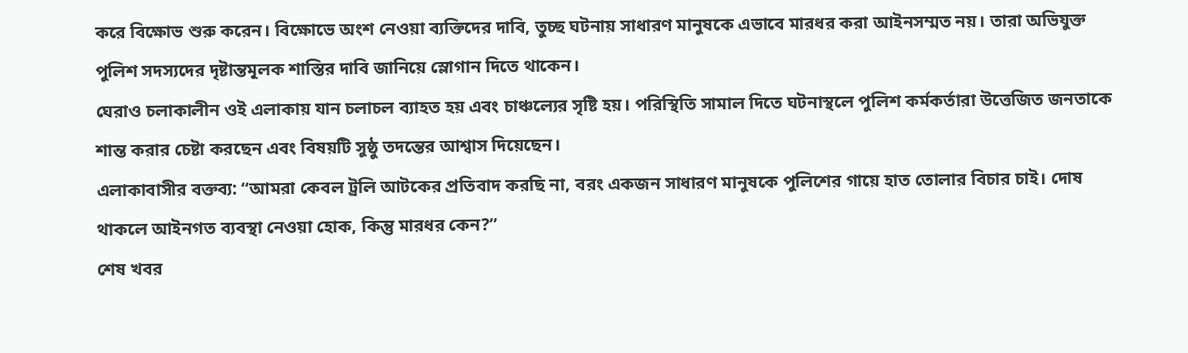করে বিক্ষোভ শুরু করেন। বিক্ষোভে অংশ নেওয়া ব্যক্তিদের দাবি, তুচ্ছ ঘটনায় সাধারণ মানুষকে এভাবে মারধর করা আইনসম্মত নয়। তারা অভিযুক্ত পুলিশ সদস্যদের দৃষ্টান্তমূলক শাস্তির দাবি জানিয়ে স্লোগান দিতে থাকেন।
ঘেরাও চলাকালীন ওই এলাকায় যান চলাচল ব্যাহত হয় এবং চাঞ্চল্যের সৃষ্টি হয়। পরিস্থিতি সামাল দিতে ঘটনাস্থলে পুলিশ কর্মকর্তারা উত্তেজিত জনতাকে শান্ত করার চেষ্টা করছেন এবং বিষয়টি সুষ্ঠু তদন্তের আশ্বাস দিয়েছেন।
এলাকাবাসীর বক্তব্য: “আমরা কেবল ট্রলি আটকের প্রতিবাদ করছি না, বরং একজন সাধারণ মানুষকে পুলিশের গায়ে হাত তোলার বিচার চাই। দোষ থাকলে আইনগত ব্যবস্থা নেওয়া হোক, কিন্তু মারধর কেন?”
শেষ খবর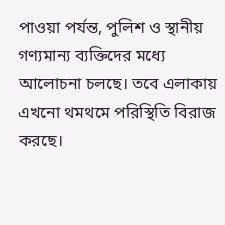পাওয়া পর্যন্ত, পুলিশ ও স্থানীয় গণ্যমান্য ব্যক্তিদের মধ্যে আলোচনা চলছে। তবে এলাকায় এখনো থমথমে পরিস্থিতি বিরাজ করছে।